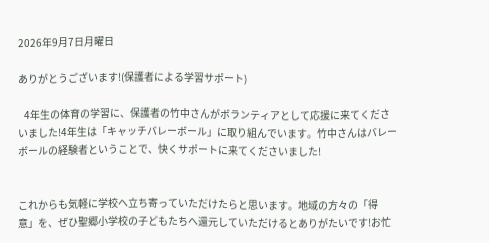2026年9月7日月曜日

ありがとうございます!(保護者による学習サポート)

   4年生の体育の学習に、保護者の竹中さんがボランティアとして応援に来てくださいました!4年生は「キャッチバレーボール」に取り組んでいます。竹中さんはバレーボールの経験者ということで、快くサポートに来てくださいました!


これからも気軽に学校へ立ち寄っていただけたらと思います。地域の方々の「得意」を、ぜひ聖郷小学校の子どもたちへ還元していただけるとありがたいです!お忙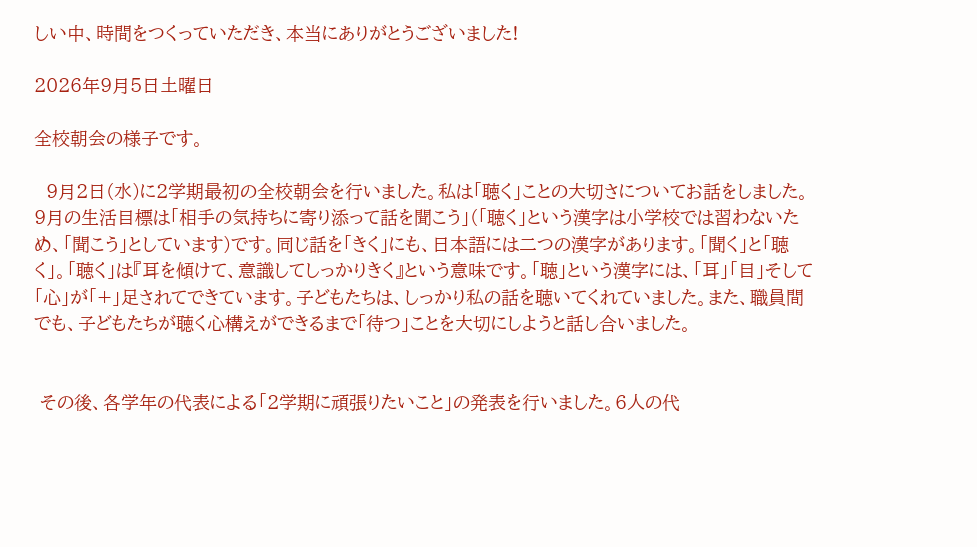しい中、時間をつくっていただき、本当にありがとうございました!

2026年9月5日土曜日

全校朝会の様子です。

  9月2日(水)に2学期最初の全校朝会を行いました。私は「聴く」ことの大切さについてお話をしました。9月の生活目標は「相手の気持ちに寄り添って話を聞こう」(「聴く」という漢字は小学校では習わないため、「聞こう」としています)です。同じ話を「きく」にも、日本語には二つの漢字があります。「聞く」と「聴く」。「聴く」は『耳を傾けて、意識してしっかりきく』という意味です。「聴」という漢字には、「耳」「目」そして「心」が「+」足されてできています。子どもたちは、しっかり私の話を聴いてくれていました。また、職員間でも、子どもたちが聴く心構えができるまで「待つ」ことを大切にしようと話し合いました。


 その後、各学年の代表による「2学期に頑張りたいこと」の発表を行いました。6人の代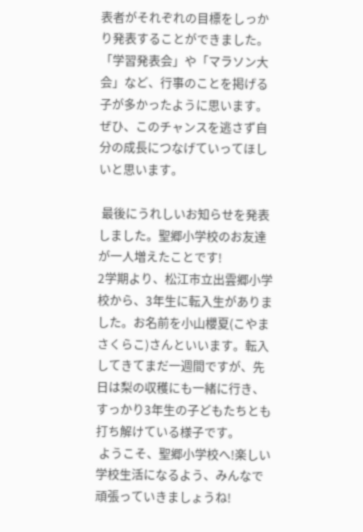表者がそれぞれの目標をしっかり発表することができました。「学習発表会」や「マラソン大会」など、行事のことを掲げる子が多かったように思います。ぜひ、このチャンスを逃さず自分の成長につなげていってほしいと思います。

 最後にうれしいお知らせを発表しました。聖郷小学校のお友達が一人増えたことです!
2学期より、松江市立出雲郷小学校から、3年生に転入生がありました。お名前を小山櫻夏(こやま さくらこ)さんといいます。転入してきてまだ一週間ですが、先日は梨の収穫にも一緒に行き、すっかり3年生の子どもたちとも打ち解けている様子です。
 ようこそ、聖郷小学校へ!楽しい学校生活になるよう、みんなで頑張っていきましょうね!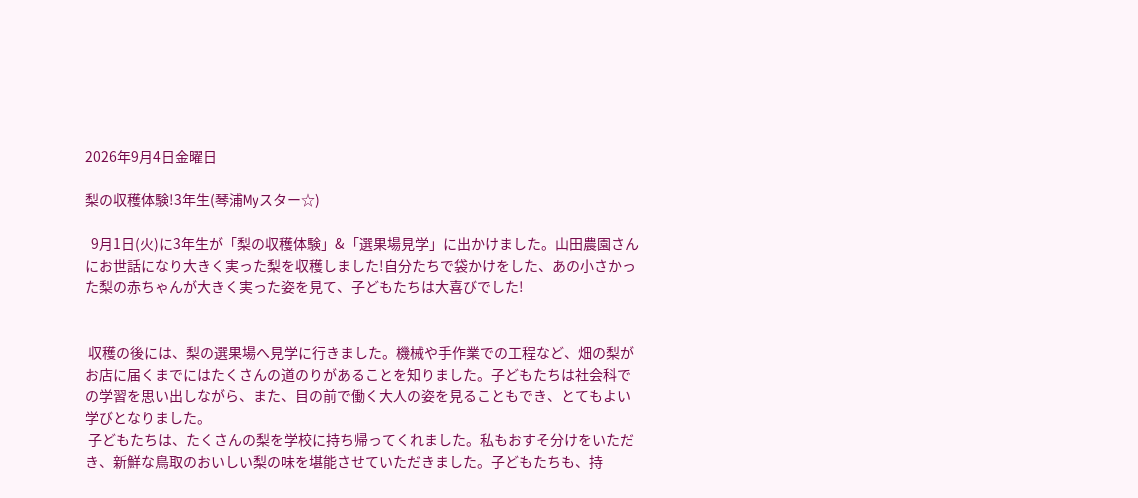2026年9月4日金曜日

梨の収穫体験!3年生(琴浦Myスター☆)

  9月1日(火)に3年生が「梨の収穫体験」&「選果場見学」に出かけました。山田農園さんにお世話になり大きく実った梨を収穫しました!自分たちで袋かけをした、あの小さかった梨の赤ちゃんが大きく実った姿を見て、子どもたちは大喜びでした!


 収穫の後には、梨の選果場へ見学に行きました。機械や手作業での工程など、畑の梨がお店に届くまでにはたくさんの道のりがあることを知りました。子どもたちは社会科での学習を思い出しながら、また、目の前で働く大人の姿を見ることもでき、とてもよい学びとなりました。
 子どもたちは、たくさんの梨を学校に持ち帰ってくれました。私もおすそ分けをいただき、新鮮な鳥取のおいしい梨の味を堪能させていただきました。子どもたちも、持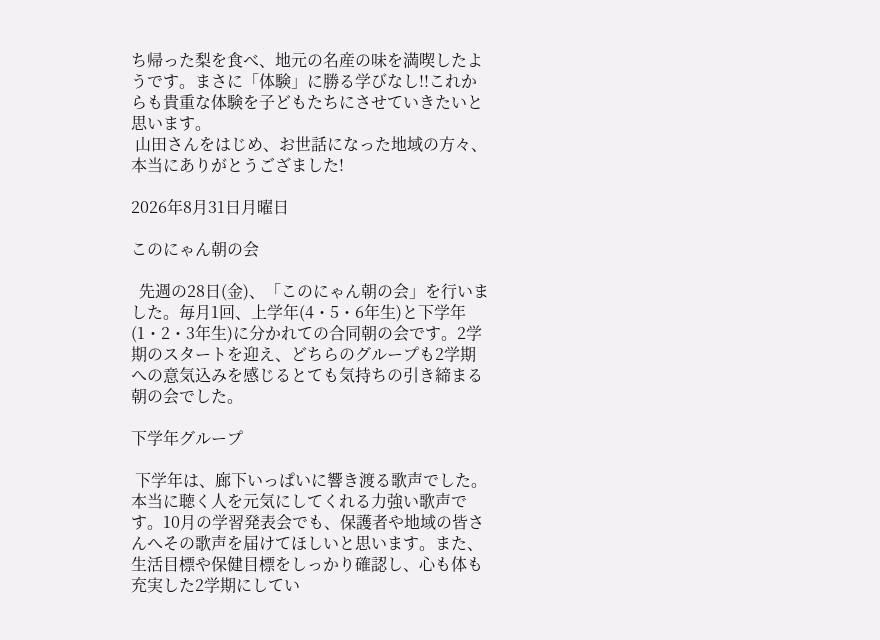ち帰った梨を食べ、地元の名産の味を満喫したようです。まさに「体験」に勝る学びなし!!これからも貴重な体験を子どもたちにさせていきたいと思います。
 山田さんをはじめ、お世話になった地域の方々、本当にありがとうござました!

2026年8月31日月曜日

このにゃん朝の会

  先週の28日(金)、「このにゃん朝の会」を行いました。毎月1回、上学年(4・5・6年生)と下学年(1・2・3年生)に分かれての合同朝の会です。2学期のスタートを迎え、どちらのグループも2学期への意気込みを感じるとても気持ちの引き締まる朝の会でした。

下学年グループ

 下学年は、廊下いっぱいに響き渡る歌声でした。本当に聴く人を元気にしてくれる力強い歌声です。10月の学習発表会でも、保護者や地域の皆さんへその歌声を届けてほしいと思います。また、生活目標や保健目標をしっかり確認し、心も体も充実した2学期にしてい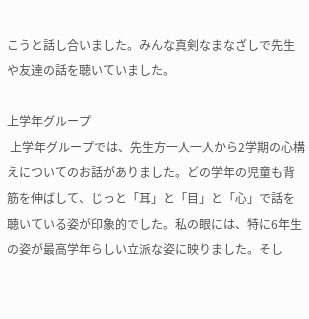こうと話し合いました。みんな真剣なまなざしで先生や友達の話を聴いていました。

上学年グループ
 上学年グループでは、先生方一人一人から2学期の心構えについてのお話がありました。どの学年の児童も背筋を伸ばして、じっと「耳」と「目」と「心」で話を聴いている姿が印象的でした。私の眼には、特に6年生の姿が最高学年らしい立派な姿に映りました。そし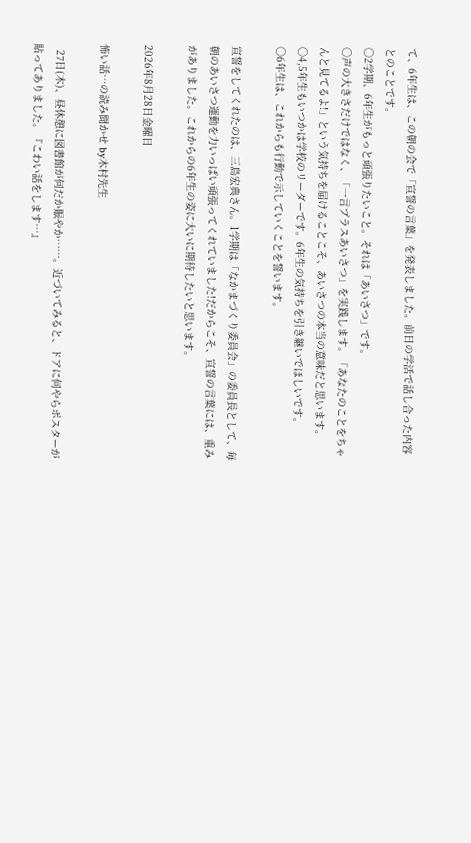て、6年生は、この朝の会で「宣誓の言葉」を発表しました。前日の学活で話し合った内容とのことです。
〇2学期、6年生がもっと頑張りたいこと。それは「あいさつ」です。
〇声の大きさだけではなく、「一言プラスあいさつ」を実践します。「あなたのことをちゃんと見てるよ!」という気持ちを届けることこそ、あいさつの本当の意味だと思います。
〇4,5年生もいつかは学校のリーダーです。6年生の気持ちを引き継いでほしいです。
〇6年生は、これからも行動で示していくことを誓います。

宣誓をしてくれたのは、三島宏典さん。1学期は「なかまづくり委員会」の委員長として、毎朝のあいさつ運動を力いっぱい頑張ってくれていました!だからこそ、宣誓の言葉には、重みがありました。これからの6年生の姿に大いに期待したいと思います。

2026年8月28日金曜日

怖い話…の読み聞かせ by木村先生

  27日(木)、昼休憩に図書館が何だか賑やか……。近づいてみると、ドアに何やらポスターが貼ってありました。『こわい話をします…』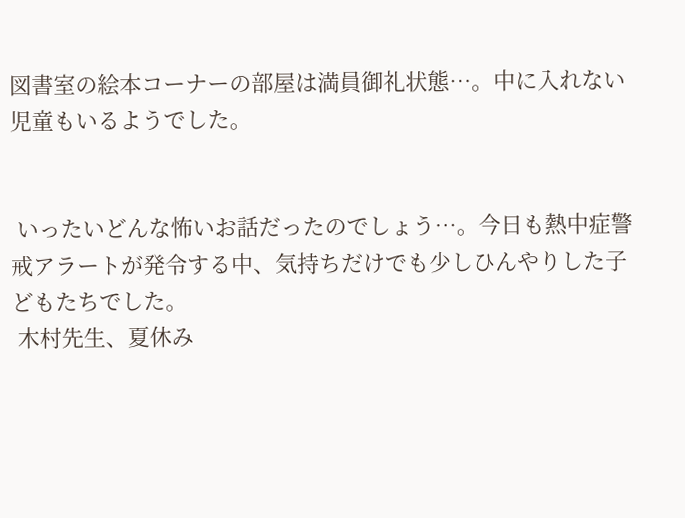図書室の絵本コーナーの部屋は満員御礼状態…。中に入れない児童もいるようでした。


 いったいどんな怖いお話だったのでしょう…。今日も熱中症警戒アラートが発令する中、気持ちだけでも少しひんやりした子どもたちでした。
 木村先生、夏休み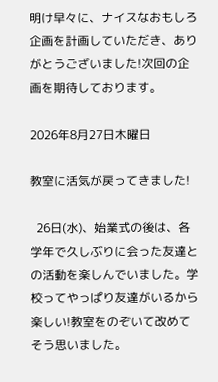明け早々に、ナイスなおもしろ企画を計画していただき、ありがとうございました!次回の企画を期待しております。

2026年8月27日木曜日

教室に活気が戻ってきました!

  26日(水)、始業式の後は、各学年で久しぶりに会った友達との活動を楽しんでいました。学校ってやっぱり友達がいるから楽しい!教室をのぞいて改めてそう思いました。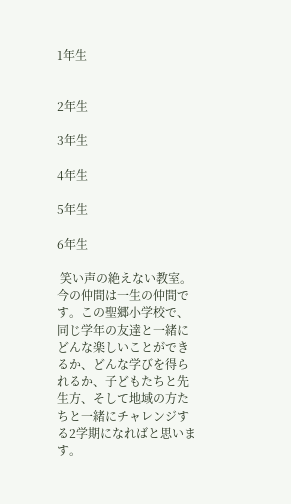1年生


2年生

3年生

4年生

5年生

6年生

 笑い声の絶えない教室。今の仲間は一生の仲間です。この聖郷小学校で、同じ学年の友達と一緒にどんな楽しいことができるか、どんな学びを得られるか、子どもたちと先生方、そして地域の方たちと一緒にチャレンジする2学期になればと思います。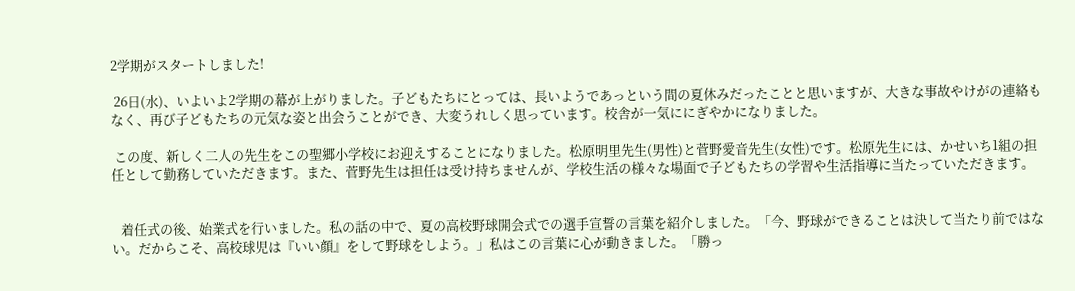2学期がスタートしました!

 26日(水)、いよいよ2学期の幕が上がりました。子どもたちにとっては、長いようであっという間の夏休みだったことと思いますが、大きな事故やけがの連絡もなく、再び子どもたちの元気な姿と出会うことができ、大変うれしく思っています。校舎が一気ににぎやかになりました。

 この度、新しく二人の先生をこの聖郷小学校にお迎えすることになりました。松原明里先生(男性)と菅野愛音先生(女性)です。松原先生には、かせいち1組の担任として勤務していただきます。また、菅野先生は担任は受け持ちませんが、学校生活の様々な場面で子どもたちの学習や生活指導に当たっていただきます。


   着任式の後、始業式を行いました。私の話の中で、夏の高校野球開会式での選手宣誓の言葉を紹介しました。「今、野球ができることは決して当たり前ではない。だからこそ、高校球児は『いい顔』をして野球をしよう。」私はこの言葉に心が動きました。「勝っ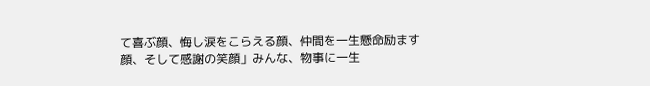て喜ぶ顔、悔し涙をこらえる顔、仲間を一生懸命励ます顔、そして感謝の笑顔」みんな、物事に一生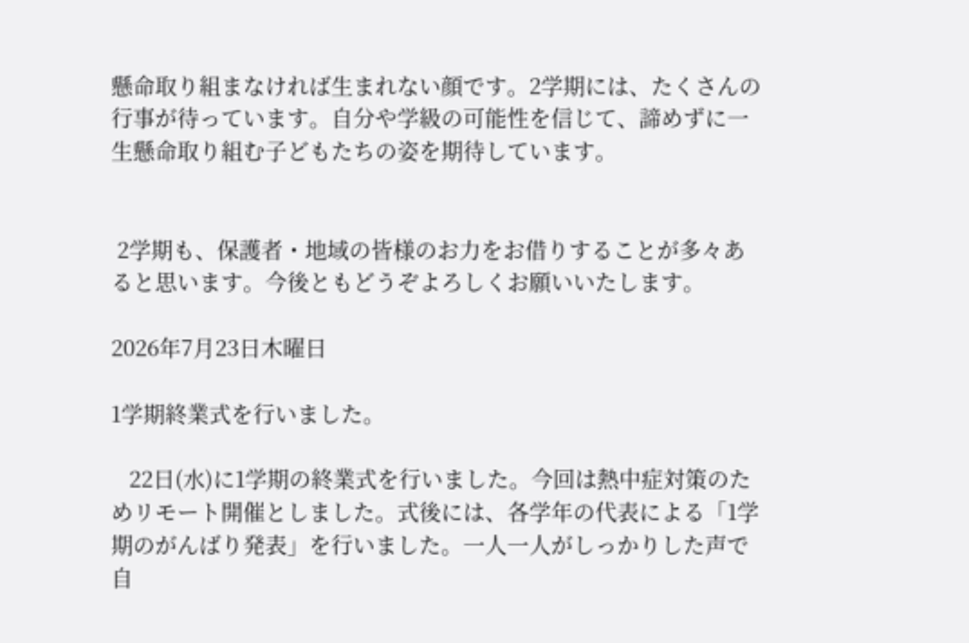懸命取り組まなければ生まれない顔です。2学期には、たくさんの行事が待っています。自分や学級の可能性を信じて、諦めずに一生懸命取り組む子どもたちの姿を期待しています。


 2学期も、保護者・地域の皆様のお力をお借りすることが多々あると思います。今後ともどうぞよろしくお願いいたします。

2026年7月23日木曜日

1学期終業式を行いました。

   22日(水)に1学期の終業式を行いました。今回は熱中症対策のためリモート開催としました。式後には、各学年の代表による「1学期のがんばり発表」を行いました。一人一人がしっかりした声で自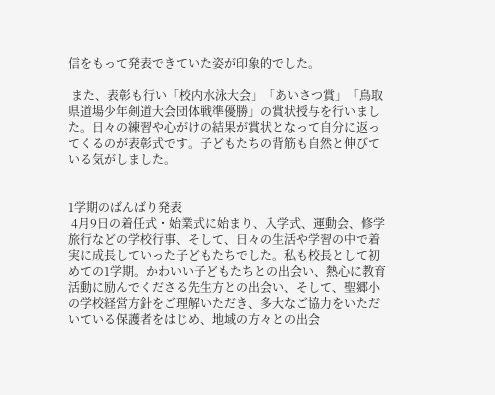信をもって発表できていた姿が印象的でした。

 また、表彰も行い「校内水泳大会」「あいさつ賞」「鳥取県道場少年剣道大会団体戦準優勝」の賞状授与を行いました。日々の練習や心がけの結果が賞状となって自分に返ってくるのが表彰式です。子どもたちの背筋も自然と伸びている気がしました。


1学期のばんばり発表
 4月9日の着任式・始業式に始まり、入学式、運動会、修学旅行などの学校行事、そして、日々の生活や学習の中で着実に成長していった子どもたちでした。私も校長として初めての1学期。かわいい子どもたちとの出会い、熱心に教育活動に励んでくださる先生方との出会い、そして、聖郷小の学校経営方針をご理解いただき、多大なご協力をいただいている保護者をはじめ、地域の方々との出会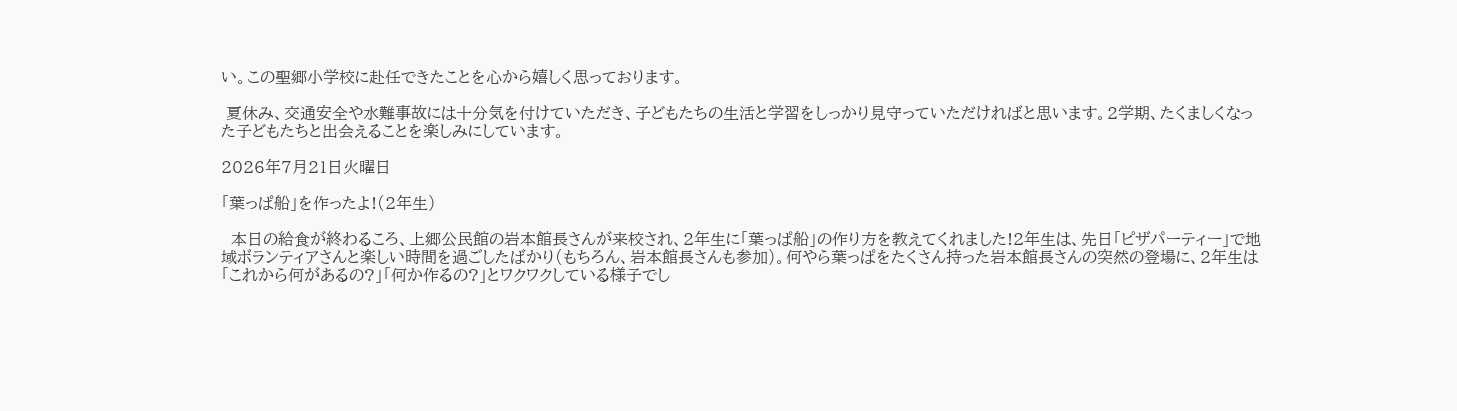い。この聖郷小学校に赴任できたことを心から嬉しく思っております。

 夏休み、交通安全や水難事故には十分気を付けていただき、子どもたちの生活と学習をしっかり見守っていただければと思います。2学期、たくましくなった子どもたちと出会えることを楽しみにしています。

2026年7月21日火曜日

「葉っぱ船」を作ったよ!(2年生)

  本日の給食が終わるころ、上郷公民館の岩本館長さんが来校され、2年生に「葉っぱ船」の作り方を教えてくれました!2年生は、先日「ピザパーティー」で地域ボランティアさんと楽しい時間を過ごしたばかり(もちろん、岩本館長さんも参加)。何やら葉っぱをたくさん持った岩本館長さんの突然の登場に、2年生は「これから何があるの?」「何か作るの?」とワクワクしている様子でし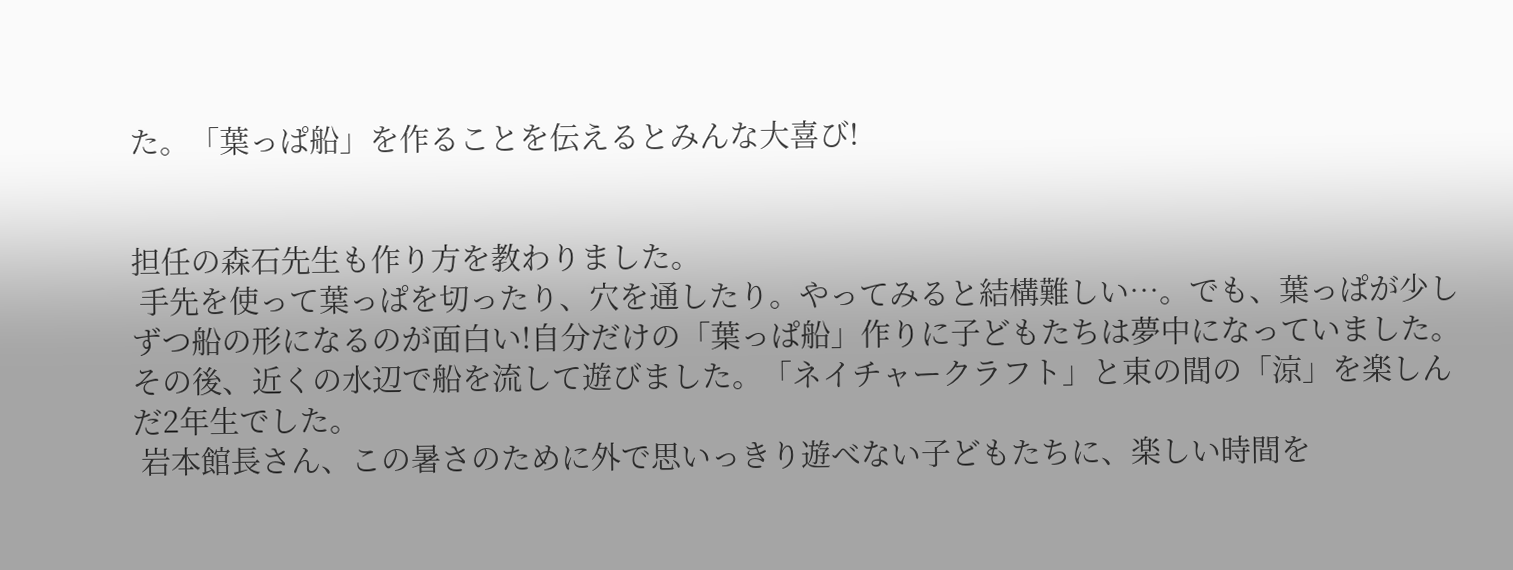た。「葉っぱ船」を作ることを伝えるとみんな大喜び!


担任の森石先生も作り方を教わりました。
 手先を使って葉っぱを切ったり、穴を通したり。やってみると結構難しい…。でも、葉っぱが少しずつ船の形になるのが面白い!自分だけの「葉っぱ船」作りに子どもたちは夢中になっていました。その後、近くの水辺で船を流して遊びました。「ネイチャークラフト」と束の間の「涼」を楽しんだ2年生でした。
 岩本館長さん、この暑さのために外で思いっきり遊べない子どもたちに、楽しい時間を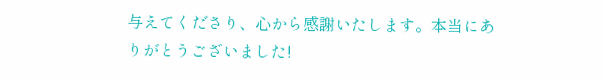与えてくださり、心から感謝いたします。本当にありがとうございました!